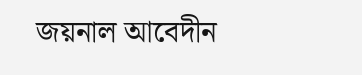জয়নাল আবেদীন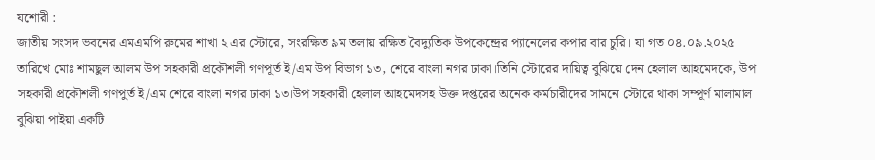যশোরী :
জাতীয় সংসদ ভবনের এমএমপি রুমের শাখা ২ এর স্টোরে, সংরক্ষিত ৯ম তলায় রক্ষিত বৈদ্যুতিক উপকেন্দ্রের প্যানেলের কপার বার চুরি। যা গত ০৪.০৯.২০২৫ তারিখে মোঃ শামছুল আলম উপ সহকারী প্রকৌশলী গণপূর্ত ই/এম উপ বিভাগ ১৩, শেরে বাংলা নগর ঢাকা।তিনি স্টোরের দায়িত্ব বুঝিয়ে দেন হেলাল আহমেদকে, উপ সহকারী প্রকৌশলী গণপুর্ত ই/এম শেরে বাংলা নগর ঢাকা ১৩।উপ সহকারী হেলাল আহমেদসহ উক্ত দপ্তরের অনেক কর্মচারীদের সামনে স্টোরে থাকা সম্পূর্ণ মালামাল বুঝিয়া পাইয়া একটি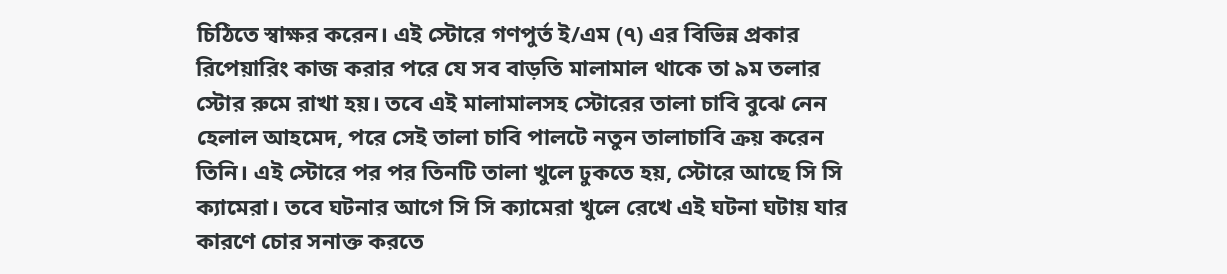চিঠিতে স্বাক্ষর করেন। এই স্টোরে গণপুর্ত ই/এম (৭) এর বিভিন্ন প্রকার রিপেয়ারিং কাজ করার পরে যে সব বাড়তি মালামাল থাকে তা ৯ম তলার স্টোর রুমে রাখা হয়। তবে এই মালামালসহ স্টোরের তালা চাবি বুঝে নেন হেলাল আহমেদ, পরে সেই তালা চাবি পালটে নতুন তালাচাবি ক্রয় করেন তিনি। এই স্টোরে পর পর তিনটি তালা খুলে ঢুকতে হয়, স্টোরে আছে সি সি ক্যামেরা। তবে ঘটনার আগে সি সি ক্যামেরা খুলে রেখে এই ঘটনা ঘটায় যার কারণে চোর সনাক্ত করতে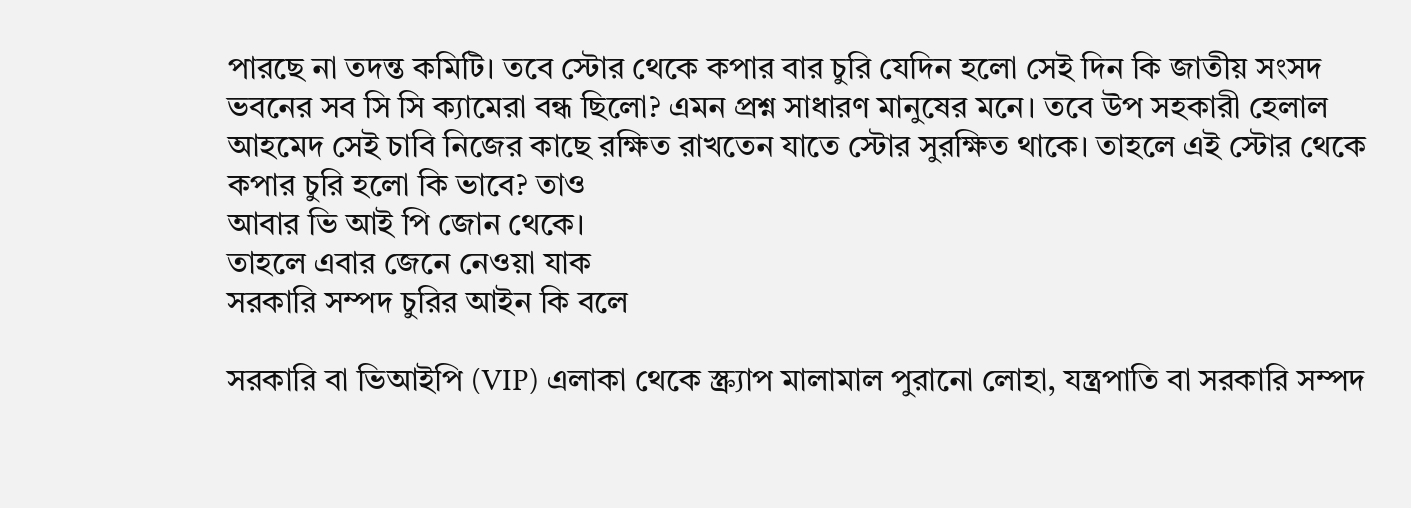পারছে না তদন্ত কমিটি। তবে স্টোর থেকে কপার বার চুরি যেদিন হলো সেই দিন কি জাতীয় সংসদ ভবনের সব সি সি ক্যামেরা বন্ধ ছিলো? এমন প্রশ্ন সাধারণ মানুষের মনে। তবে উপ সহকারী হেলাল আহমেদ সেই চাবি নিজের কাছে রক্ষিত রাখতেন যাতে স্টোর সুরক্ষিত থাকে। তাহলে এই স্টোর থেকে কপার চুরি হলো কি ভাবে? তাও
আবার ভি আই পি জোন থেকে।
তাহলে এবার জেনে নেওয়া যাক
সরকারি সম্পদ চুরির আইন কি বলে

সরকারি বা ভিআইপি (VIP) এলাকা থেকে স্ক্র্যাপ মালামাল পুরানো লোহা, যন্ত্রপাতি বা সরকারি সম্পদ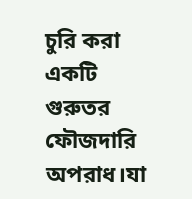চুরি করা একটি গুরুতর ফৌজদারি অপরাধ।যা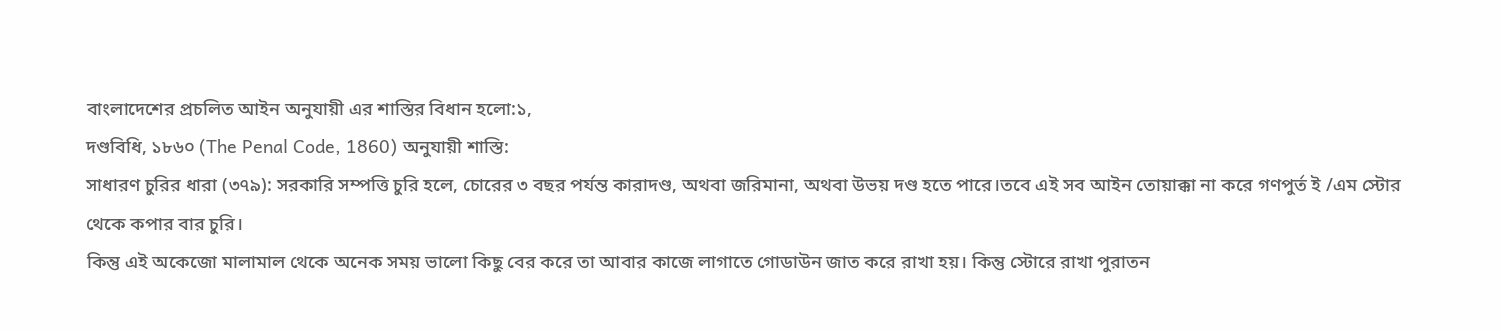বাংলাদেশের প্রচলিত আইন অনুযায়ী এর শাস্তির বিধান হলো:১,
দণ্ডবিধি, ১৮৬০ (The Penal Code, 1860) অনুযায়ী শাস্তি:
সাধারণ চুরির ধারা (৩৭৯): সরকারি সম্পত্তি চুরি হলে, চোরের ৩ বছর পর্যন্ত কারাদণ্ড, অথবা জরিমানা, অথবা উভয় দণ্ড হতে পারে।তবে এই সব আইন তোয়াক্কা না করে গণপুর্ত ই /এম স্টোর থেকে কপার বার চুরি।
কিন্তু এই অকেজো মালামাল থেকে অনেক সময় ভালো কিছু বের করে তা আবার কাজে লাগাতে গোডাউন জাত করে রাখা হয়। কিন্তু স্টোরে রাখা পুরাতন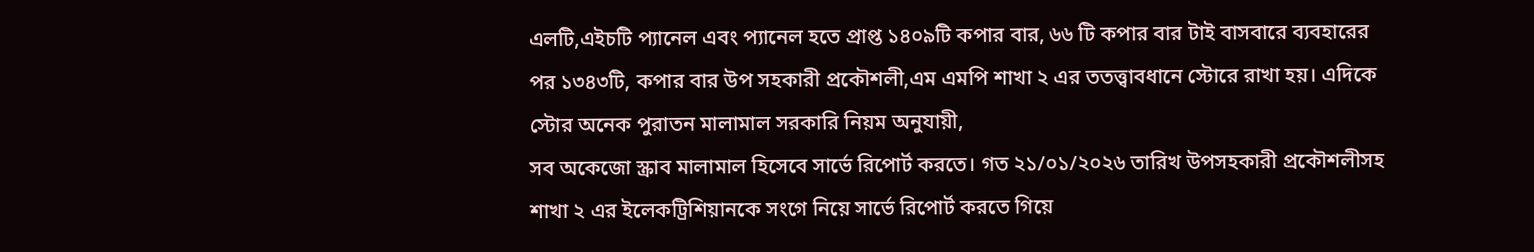এলটি,এইচটি প্যানেল এবং প্যানেল হতে প্রাপ্ত ১৪০৯টি কপার বার, ৬৬ টি কপার বার টাই বাসবারে ব্যবহারের পর ১৩৪৩টি, কপার বার উপ সহকারী প্রকৌশলী,এম এমপি শাখা ২ এর ততত্ত্বাবধানে স্টোরে রাখা হয়। এদিকে স্টোর অনেক পুরাতন মালামাল সরকারি নিয়ম অনুযায়ী,
সব অকেজো স্ক্রাব মালামাল হিসেবে সার্ভে রিপোর্ট করতে। গত ২১/০১/২০২৬ তারিখ উপসহকারী প্রকৌশলীসহ শাখা ২ এর ইলেকট্রিশিয়ানকে সংগে নিয়ে সার্ভে রিপোর্ট করতে গিয়ে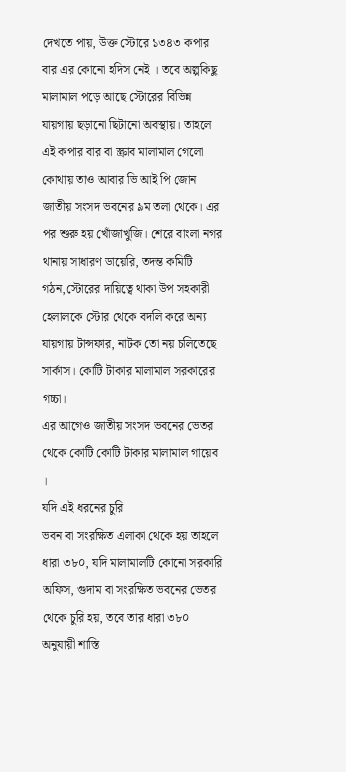দেখতে পায়, উক্ত স্টোরে ১৩৪৩ কপার বার এর কোনো হদিস নেই । তবে অল্পকিছু মালামাল পড়ে আছে স্টোরের বিভিন্ন যায়গায় ছড়ানো ছিটানো অবস্থায়। তাহলে এই কপার বার বা স্ক্রাব মালামাল গেলো কোথায় তাও আবার ভি আই পি জোন জাতীয় সংসদ ভবনের ৯ম তলা থেকে। এর পর শুরু হয় খোঁজাখুজি। শেরে বাংলা নগর থানায় সাধারণ ডায়েরি, তদন্ত কমিটি গঠন,স্টোরের দায়িত্বে থাকা উপ সহকারী হেলালকে স্টোর থেকে বদলি করে অন্য যায়গায় টান্সফার, নাটক তো নয় চলিতেছে সার্কাস। কোটি টাকার মালামাল সরকারের গচ্চা।
এর আগেও জাতীয় সংসদ ভবনের ভেতর থেকে কোটি কোটি টাকার মালামাল গায়েব ।
যদি এই ধরনের চুরি
ভবন বা সংরক্ষিত এলাকা থেকে হয় তাহলে ধারা ৩৮০, যদি মালামালটি কোনো সরকারি অফিস, গুদাম বা সংরক্ষিত ভবনের ভেতর থেকে চুরি হয়, তবে তার ধারা ৩৮০ অনুযায়ী শাস্তি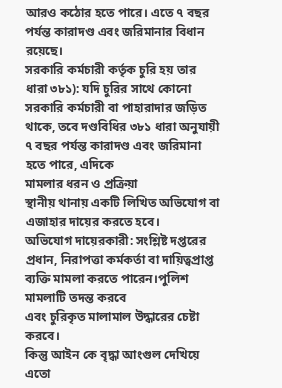আরও কঠোর হতে পারে। এতে ৭ বছর পর্যন্ত কারাদণ্ড এবং জরিমানার বিধান রয়েছে।
সরকারি কর্মচারী কর্তৃক চুরি হয় তার ধারা ৩৮১): যদি চুরির সাথে কোনো সরকারি কর্মচারী বা পাহারাদার জড়িত থাকে, তবে দণ্ডবিধির ৩৮১ ধারা অনুযায়ী ৭ বছর পর্যন্ত কারাদণ্ড এবং জরিমানা হতে পারে, এদিকে
মামলার ধরন ও প্রক্রিয়া
স্থানীয় থানায় একটি লিখিত অভিযোগ বা এজাহার দায়ের করতে হবে।
অভিযোগ দায়েরকারী: সংশ্লিষ্ট দপ্তরের প্রধান, নিরাপত্তা কর্মকর্তা বা দায়িত্বপ্রাপ্ত ব্যক্তি মামলা করতে পারেন।পুলিশ মামলাটি তদন্ত করবে
এবং চুরিকৃত মালামাল উদ্ধারের চেষ্টা করবে।
কিন্তু আইন কে বৃদ্ধা আংগুল দেখিয়ে এতো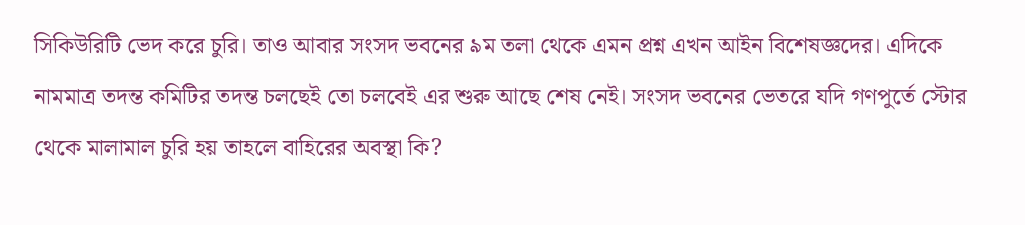সিকিউরিটি ভেদ করে চুরি। তাও আবার সংসদ ভবনের ৯ম তলা থেকে এমন প্রশ্ন এখন আইন বিশেষজ্ঞদের। এদিকে নামমাত্র তদন্ত কমিটির তদন্ত চলছেই তো চলবেই এর শুরু আছে শেষ নেই। সংসদ ভবনের ভেতরে যদি গণপুর্তে স্টোর থেকে মালামাল চুরি হয় তাহলে বাহিরের অবস্থা কি?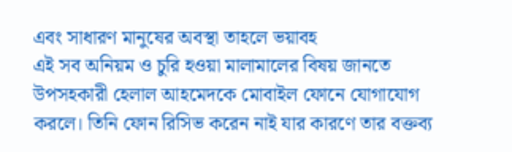এবং সাধারণ মানুষের অবস্থা তাহলে ভয়াবহ
এই সব অনিয়ম ও চুরি হওয়া মালামালের বিষয় জানতে উপসহকারী হেলাল আহমেদকে মোবাইল ফোনে যোগাযোগ করলে। তিনি ফোন রিসিভ করেন নাই যার কারণে তার বক্তব্য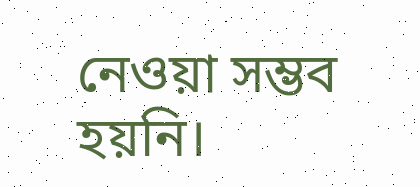নেওয়া সম্ভব হয়নি।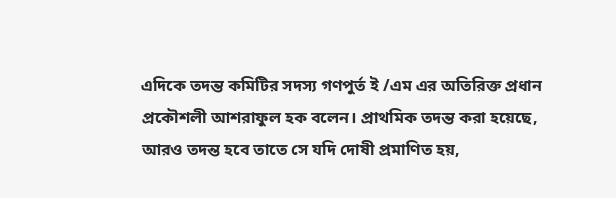এদিকে তদন্ত কমিটির সদস্য গণপুর্ত ই /এম এর অতিরিক্ত প্রধান প্রকৌশলী আশরাফুল হক বলেন। প্রাথমিক তদন্ত করা হয়েছে, আরও তদন্ত হবে তাতে সে যদি দোষী প্রমাণিত হয়,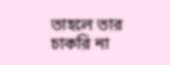তাহলে তার চাকরি না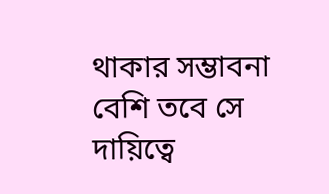থাকার সম্ভাবনা বেশি তবে সে দায়িত্বে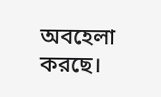অবহেলা করছে।